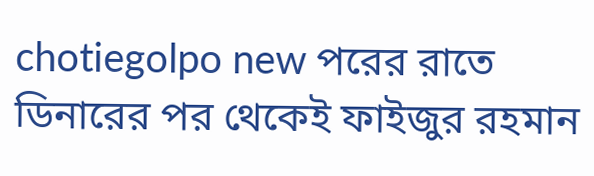chotiegolpo new পরের রাতে ডিনারের পর থেকেই ফাইজুর রহমান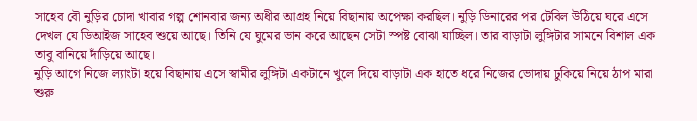সাহেব বৌ নুড়ির চোদা খাবার গল্প শোনবার জন্য অধীর আগ্রহ নিয়ে বিছানায় অপেক্ষা করছিল। নুড়ি ডিনারের পর টেবিল উঠিয়ে ঘরে এসে দেখল যে ডিআইজ সাহেব শুয়ে আছে। তিনি যে ঘুমের ভান করে আছেন সেটা স্পষ্ট বোঝা যাচ্ছিল। তার বাড়াটা লুঙ্গিটার সামনে বিশাল এক তাবু বানিয়ে দাঁড়িয়ে আছে।
নুড়ি আগে নিজে ল্যাংটা হয়ে বিছানায় এসে স্বামীর লুঙ্গিটা একটানে খুলে দিয়ে বাড়াটা এক হাতে ধরে নিজের ভোদায় ঢুকিয়ে নিয়ে ঠাপ মারা শুরু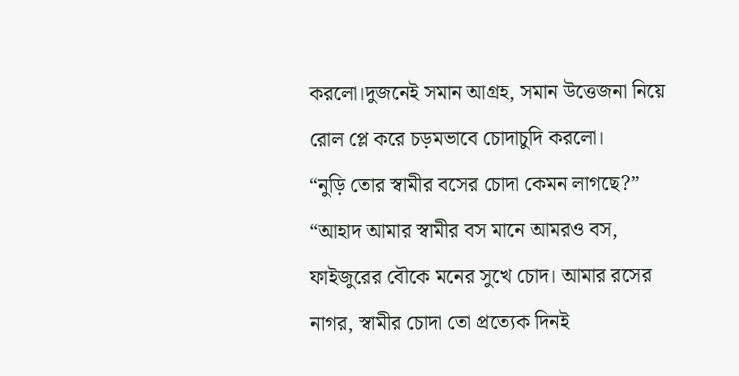করলো।দুজনেই সমান আগ্রহ, সমান উত্তেজনা নিয়ে রোল প্লে করে চড়মভাবে চোদাচুদি করলো।
“নুড়ি তোর স্বামীর বসের চোদা কেমন লাগছে?”
“আহাদ আমার স্বামীর বস মানে আমরও বস, ফাইজুরের বৌকে মনের সুখে চোদ। আমার রসের নাগর, স্বামীর চোদা তো প্রত্যেক দিনই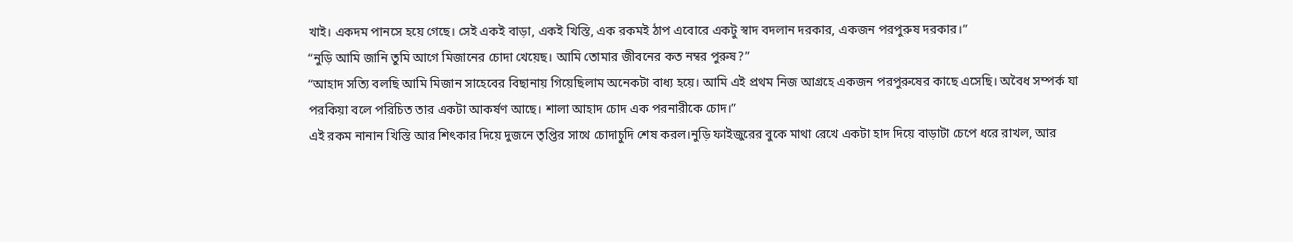খাই। একদম পানসে হয়ে গেছে। সেই একই বাড়া, একই খিস্তি, এক রকমই ঠাপ এবোরে একটু স্বাদ বদলান দরকার, একজন পরপুরুষ দরকার।”
“নুড়ি আমি জানি তুমি আগে মিজানের চোদা খেয়েছ। আমি তোমার জীবনের কত নম্বর পুরুষ?”
“আহাদ সত্যি বলছি আমি মিজান সাহেবের বিছানায় গিয়েছিলাম অনেকটা বাধ্য হয়ে। আমি এই প্রথম নিজ আগ্রহে একজন পরপুরুষের কাছে এসেছি। অবৈধ সম্পর্ক যা পরকিয়া বলে পরিচিত তার একটা আকর্ষণ আছে। শালা আহাদ চোদ এক পরনারীকে চোদ।”
এই রকম নানান খিস্তি আর শিৎকার দিয়ে দুজনে তৃপ্তির সাথে চোদাচুদি শেষ করল।নুড়ি ফাইজুরের বুকে মাথা রেখে একটা হাদ দিয়ে বাড়াটা চেপে ধরে রাখল, আর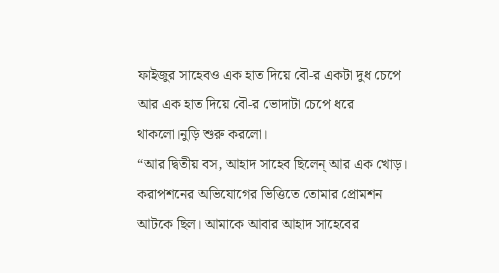ফাইজুর সাহেবও এক হাত দিয়ে বৌ-র একটা দুধ চেপে আর এক হাত দিয়ে বৌ-র ভোদাটা চেপে ধরে থাকলো।নুড়ি শুরু করলো।
“আর দ্বিতীয় বস, আহাদ সাহেব ছিলেন্ আর এক খোড়। করাপশনের অভিযোগের ভিত্তিতে তোমার প্রোমশন আটকে ছিল। আমাকে আবার আহাদ সাহেবের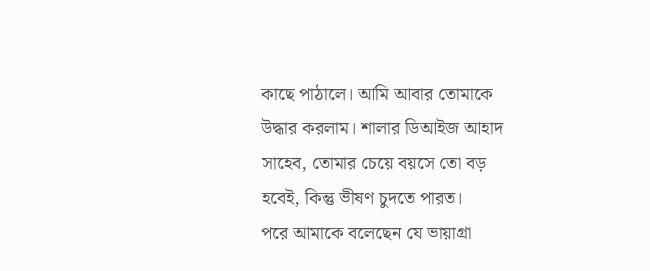কাছে পাঠালে। আমি আবার তোমাকে উদ্ধার করলাম। শালার ডিআইজ আহাদ সাহেব, তোমার চেয়ে বয়সে তো বড় হবেই, কিন্তু ভীষণ চুদতে পারত।
পরে আমাকে বলেছেন যে ভায়াগ্রা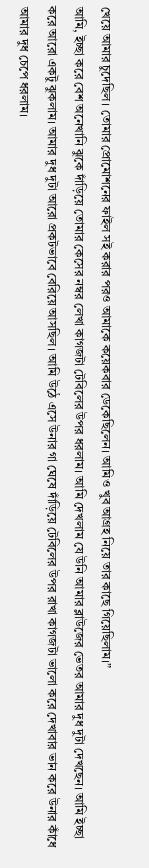খেয়ে আমার চুদেছিল। তোমার প্রোমোশনের ফাইল সই করার পরও আমাকে কয়েকবার ডেকেছিলেন। আমিও খুব আগ্রহ নিয়ে তার কাছে গিয়েছিলাম।”
আমি, ইচ্ছা করে বেশ অনেখানি ঝুকে দাঁড়িয়ে তোমার কেসের নম্বর লেখা কাগজটা টেবিলের উপর ধরলাম। আমি দেখলাম যে উনি আমার ব্লাউজের ভেতর আমার দুধ দুটা দেখছেন। আমি ইচ্ছা করে আরো একটু ঝুকলাম। আমার দুধ দুটা আরো প্রকটভাবে বেরিয়ে আসছিল। আমি উঠে এসে উনার গা ঘেষে দাঁড়িয়ে টেবিলের উপর রাখা কাগজটা ভালো করে দেখাবার ভান করে উনার কাঁধে আমার দুধ চেপে ধরলাম।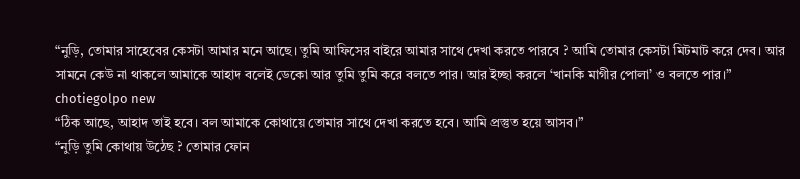“নুড়ি, তোমার সাহেবের কেসটা আমার মনে আছে। তুমি আফিসের বাইরে আমার সাথে দেখা করতে পারবে ? আমি তোমার কেসটা মিটমাট করে দেব। আর সামনে কেউ না থাকলে আমাকে আহাদ বলেই ডেকো আর তুমি তুমি করে বলতে পার। আর ইচ্ছা করলে ‘খানকি মাগীর পোলা’ ও বলতে পার।” chotiegolpo new
“ঠিক আছে, আহাদ তাই হবে। বল আমাকে কোথায়ে তোমার সাথে দেখা করতে হবে। আমি প্রস্তুত হয়ে আসব।”
“নুড়ি তুমি কোথায় উঠেছ ? তোমার ফোন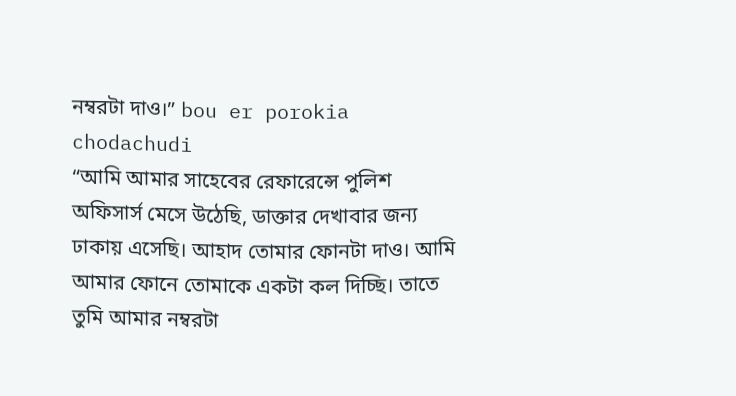নম্বরটা দাও।” bou er porokia chodachudi
“আমি আমার সাহেবের রেফারেন্সে পুলিশ অফিসার্স মেসে উঠেছি, ডাক্তার দেখাবার জন্য ঢাকায় এসেছি। আহাদ তোমার ফোনটা দাও। আমি আমার ফোনে তোমাকে একটা কল দিচ্ছি। তাতে তুমি আমার নম্বরটা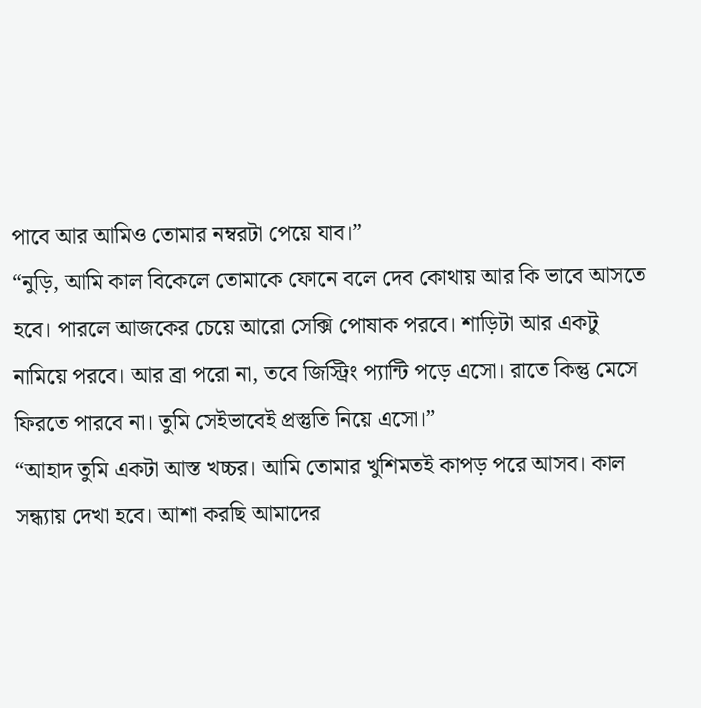পাবে আর আমিও তোমার নম্বরটা পেয়ে যাব।”
“নুড়ি, আমি কাল বিকেলে তোমাকে ফোনে বলে দেব কোথায় আর কি ভাবে আসতে হবে। পারলে আজকের চেয়ে আরো সেক্সি পোষাক পরবে। শাড়িটা আর একটু নামিয়ে পরবে। আর ব্রা পরো না, তবে জিস্ট্রিং প্যান্টি পড়ে এসো। রাতে কিন্তু মেসে ফিরতে পারবে না। তুমি সেইভাবেই প্রস্তুতি নিয়ে এসো।”
“আহাদ তুমি একটা আস্ত খচ্চর। আমি তোমার খুশিমতই কাপড় পরে আসব। কাল সন্ধ্যায় দেখা হবে। আশা করছি আমাদের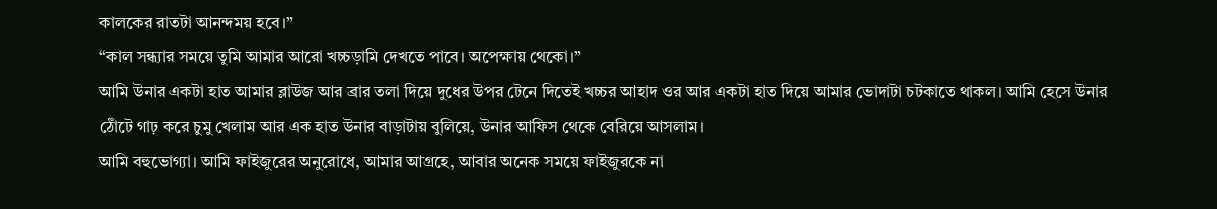কালকের রাতটা আনন্দময় হবে।”
“কাল সন্ধ্যার সময়ে তুমি আমার আরো খচ্চড়ামি দেখতে পাবে। অপেক্ষায় থেকো।”
আমি উনার একটা হাত আমার ব্লাউজ আর ব্রার তলা দিয়ে দুধের উপর টেনে দিতেই খচ্চর আহাদ ওর আর একটা হাত দিয়ে আমার ভোদাটা চটকাতে থাকল। আমি হেসে উনার ঠোঁটে গাঢ় করে চুমু খেলাম আর এক হাত উনার বাড়াটায় বুলিয়ে, উনার আফিস থেকে বেরিয়ে আসলাম।
আমি বহুভোগ্যা। আমি ফাইজুরের অনুরোধে, আমার আগ্রহে, আবার অনেক সময়ে ফাইজুরকে না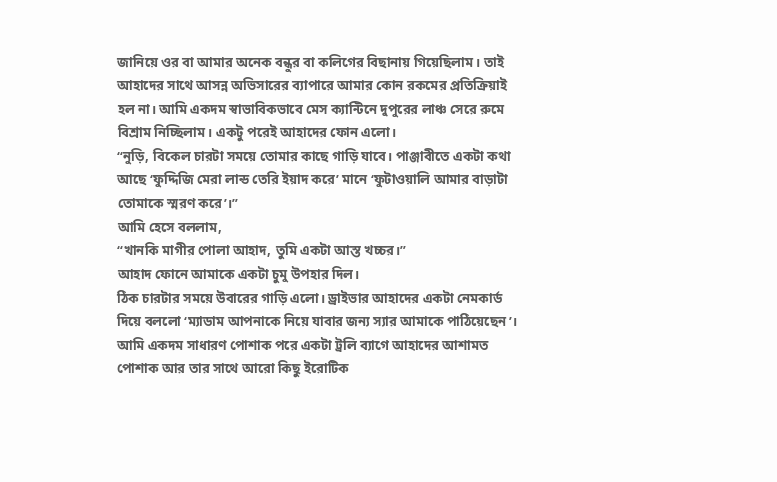জানিয়ে ওর বা আমার অনেক বন্ধুর বা কলিগের বিছানায় গিয়েছিলাম। তাই আহাদের সাথে আসন্ন অভিসারের ব্যাপারে আমার কোন রকমের প্রতিক্রিয়াই হল না। আমি একদম স্বাভাবিকভাবে মেস ক্যান্টিনে দুপুরের লাঞ্চ সেরে রুমে বিশ্রাম নিচ্ছিলাম। একটু পরেই আহাদের ফোন এলো।
“নুড়ি, বিকেল চারটা সময়ে তোমার কাছে গাড়ি যাবে। পাঞ্জাবীতে একটা কথা আছে ‘ফুদ্দিজি মেরা লান্ড তেরি ইয়াদ করে’ মানে ‘ফুটাওয়ালি আমার বাড়াটা তোমাকে স্মরণ করে’।”
আমি হেসে বললাম,
“খানকি মাগীর পোলা আহাদ, তুমি একটা আস্ত খচ্চর।”
আহাদ ফোনে আমাকে একটা চুমু উপহার দিল।
ঠিক চারটার সময়ে উবারের গাড়ি এলো। ড্রাইভার আহাদের একটা নেমকার্ড দিয়ে বললো ‘ম্যাডাম আপনাকে নিয়ে যাবার জন্য স্যার আমাকে পাঠিয়েছেন’। আমি একদম সাধারণ পোশাক পরে একটা ট্রলি ব্যাগে আহাদের আশামত পোশাক আর তার সাথে আরো কিছু ইরোটিক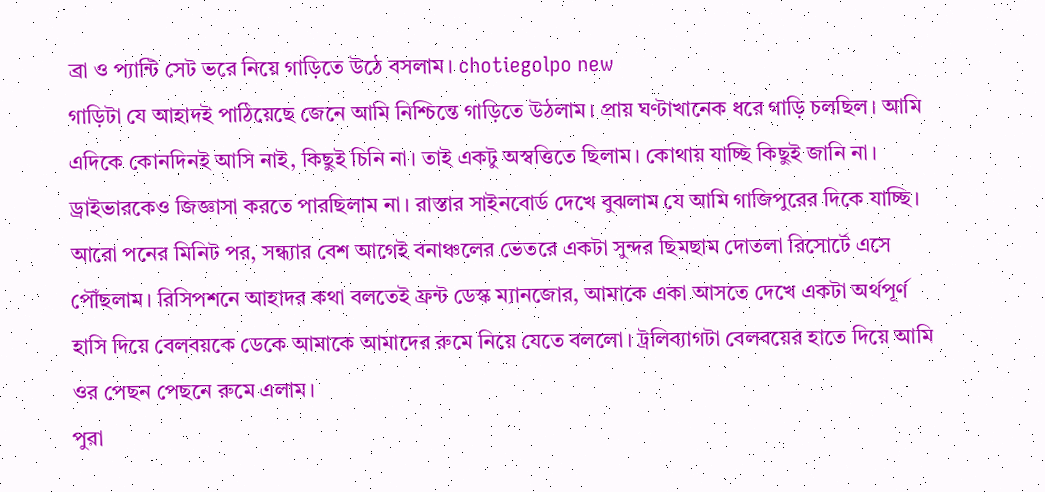ব্রা ও প্যান্টি সেট ভরে নিয়ে গাড়িতে উঠে বসলাম। chotiegolpo new
গাড়িটা যে আহাদই পাঠিয়েছে জেনে আমি নিশ্চিন্তে গাড়িতে উঠলাম। প্রায় ঘণ্টাখানেক ধরে গাড়ি চলছিল। আমি এদিকে কোনদিনই আসি নাই, কিছুই চিনি না। তাই একটু অস্বত্তিতে ছিলাম। কোথায় যাচ্ছি কিছুই জানি না। ড্রাইভারকেও জিজ্ঞাসা করতে পারছিলাম না। রাস্তার সাইনবোর্ড দেখে বুঝলাম যে আমি গাজিপুরের দিকে যাচ্ছি।
আরো পনের মিনিট পর, সন্ধ্যার বেশ আগেই বনাঞ্চলের ভেতরে একটা সুন্দর ছিমছাম দোতলা রিসোর্টে এসে পৌঁছলাম। রিসিপশনে আহাদর কথা বলতেই ফ্রন্ট ডেস্ক ম্যানজোর, আমাকে একা আসতে দেখে একটা অর্থপূর্ণ হাসি দিয়ে বেলবয়কে ডেকে আমাকে আমাদের রুমে নিয়ে যেতে বললো। ট্রলিব্যাগটা বেলবয়ের হাতে দিয়ে আমি ওর পেছন পেছনে রুমে এলাম।
পুরা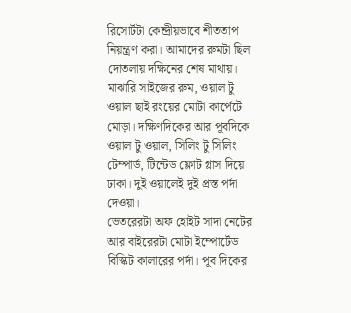রিসোর্টটা কেন্দ্রীয়ভাবে শীততাপ নিয়ন্ত্রণ করা। আমাদের রুমটা ছিল দোতলায় দক্ষিনের শেষ মাথায়। মাঝারি সাইজের রুম, ওয়াল টু ওয়াল ছাই রংয়ের মোটা কার্পেটে মোড়া। দক্ষিণদিকের আর পূবদিকে ওয়াল টু ওয়াল, সিলিং টু সিলিং টেম্পার্ড, টিন্টেড ফ্লোট গ্লাস দিয়ে ঢাকা। দুই ওয়ালেই দুই প্রস্ত পর্দা দেওয়া।
ভেতরেরটা অফ হোইট সাদা নেটের আর বাইরেরটা মোটা ইম্পোর্টেড বিস্কিট কালারের পর্দা। পূব দিকের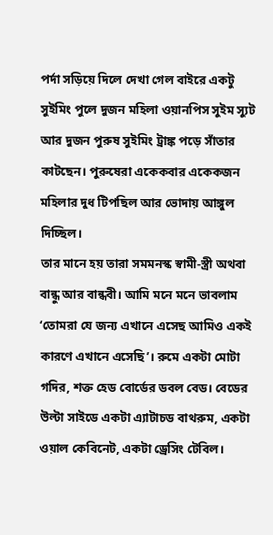পর্দা সড়িয়ে দিলে দেখা গেল বাইরে একটু সুইমিং পুলে দুজন মহিলা ওয়ানপিস সুইম স্যুট আর দুজন পুরুষ সুইমিং ট্রাঙ্ক পড়ে সাঁতার কাটছেন। পুরুষেরা একেকবার একেকজন মহিলার দুধ টিপছিল আর ভোদায় আঙ্গুল দিচ্ছিল।
তার মানে হয় তারা সমমনস্ক স্বামী-স্ত্রী অথবা বান্ধু আর বান্ধবী। আমি মনে মনে ভাবলাম ‘তোমরা যে জন্য এখানে এসেছ আমিও একই কারণে এখানে এসেছি’। রুমে একটা মোটা গদির, শক্ত হেড বোর্ডের ডবল বেড। বেডের উল্টা সাইডে একটা এ্যাটাচড বাথরুম, একটা ওয়াল কেবিনেট, একটা ড্রেসিং টেবিল।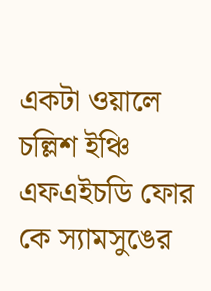একটা ওয়ালে চল্লিশ ইঞ্চি এফএইচডি ফোর কে স্যামসুঙের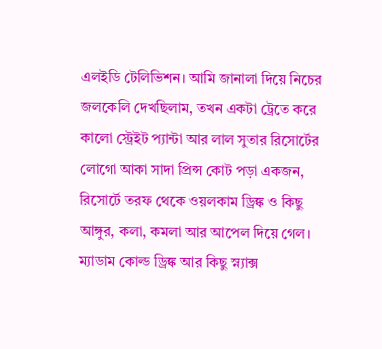এলইডি টেলিভিশন। আমি জানালা দিয়ে নিচের জলকেলি দেখছিলাম, তখন একটা ট্রেতে করে কালো স্ট্রেইট প্যান্টা আর লাল সুতার রিসোর্টের লোগো আকা সাদা প্রিন্স কোট পড়া একজন, রিসোর্টে তরফ থেকে ওয়লকাম ড্রিঙ্ক ও কিছু আঙ্গুর, কলা, কমলা আর আপেল দিয়ে গেল।
ম্যাডাম কোল্ড ড্রিঙ্ক আর কিছু স্ন্যাক্স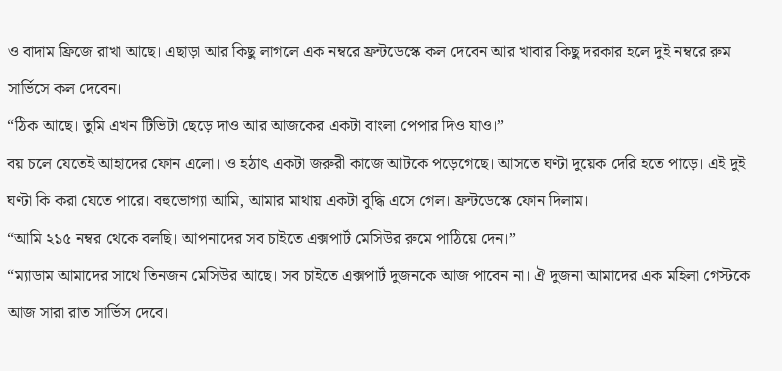ও বাদাম ফ্রিজে রাখা আছে। এছাড়া আর কিছু লাগলে এক নম্বরে ফ্রন্টডেস্কে কল দেবেন আর খাবার কিছু দরকার হলে দুই নম্বরে রুম সার্ভিসে কল দেবেন।
“ঠিক আছে। তুমি এখন টিভিটা ছেড়ে দাও আর আজকের একটা বাংলা পেপার দিও যাও।”
বয় চলে যেতেই আহাদের ফোন এলো। ও হঠাৎ একটা জরুরী কাজে আটকে পড়েগেছে। আসতে ঘণ্টা দুয়েক দেরি হতে পাড়ে। এই দুই ঘণ্টা কি করা যেতে পারে। বহুভোগ্যা আমি, আমার মাথায় একটা বুদ্ধি এসে গেল। ফ্রন্টডেস্কে ফোন দিলাম।
“আমি ২১৫ নম্বর থেকে বলছি। আপনাদের সব চাইতে এক্সপার্ট মেসিউর রুমে পাঠিয়ে দেন।”
“ম্যাডাম আমাদের সাথে তিনজন মেসিউর আছে। সব চাইতে এক্সপার্ট দুজনকে আজ পাবেন না। ঐ দুজনা আমাদের এক মহিলা গেস্টকে আজ সারা রাত সার্ভিস দেবে।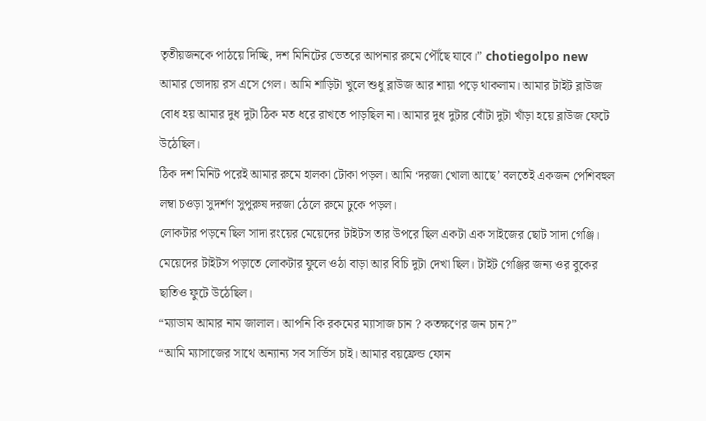তৃতীয়জনকে পাঠয়ে দিচ্ছি, দশ মিনিটের ভেতরে আপনার রুমে পৌঁছে যাবে।” chotiegolpo new
আমার ভোদায় রস এসে গেল। আমি শাড়িটা খুলে শুধু ব্লাউজ আর শায়া পড়ে থাকলাম। আমার টাইট ব্লাউজ বোধ হয় আমার দুধ দুটা ঠিক মত ধরে রাখতে পাড়ছিল না। আমার দুধ দুটার বোঁটা দুটা খাঁড়া হয়ে ব্লাউজ ফেটে উঠেছিল।
ঠিক দশ মিনিট পরেই আমার রুমে হালকা টোকা পড়ল। আমি ‘দরজা খোলা আছে’ বলতেই একজন পেশিবহুল লম্বা চওড়া সুদর্শণ সুপুরুষ দরজা ঠেলে রুমে ঢুকে পড়ল।
লোকটার পড়নে ছিল সাদা রংয়ের মেয়েদের টাইটস তার উপরে ছিল একটা এক সাইজের ছোট সাদা গেঞ্জি।
মেয়েদের টাইটস পড়াতে লোকটার ফুলে ওঠা বাড়া আর বিচি দুটা দেখা ছিল। টাইট গেঞ্জির জন্য ওর বুকের ছাতিও ফুটে উঠেছিল।
“ম্যাডাম আমার নাম জালাল। আপনি কি রকমের ম্যাসাজ চান ? কতক্ষণের জন চান?”
“আমি ম্যাসাজের সাথে অন্যান্য সব সার্ভিস চাই। আমার বয়ফ্রেন্ড ফোন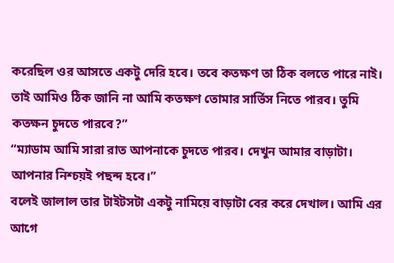করেছিল ওর আসতে একটু দেরি হবে। তবে কতক্ষণ তা ঠিক বলতে পারে নাই।
তাই আমিও ঠিক জানি না আমি কতক্ষণ তোমার সার্ভিস নিতে পারব। তুমি কতক্ষন চুদতে পারবে?”
“ম্যাডাম আমি সারা রাত আপনাকে চুদতে পারব। দেখুন আমার বাড়াটা। আপনার নিশ্চয়ই পছন্দ হবে।”
বলেই জালাল তার টাইটসটা একটু নামিয়ে বাড়াটা বের করে দেখাল। আমি এর আগে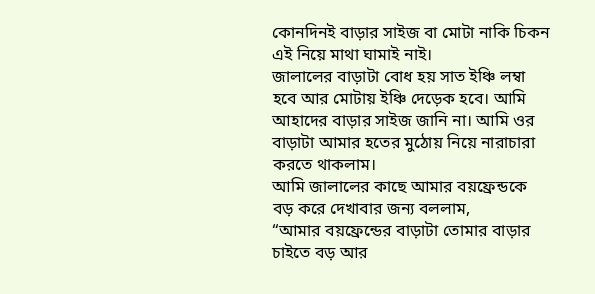কোনদিনই বাড়ার সাইজ বা মোটা নাকি চিকন এই নিয়ে মাথা ঘামাই নাই।
জালালের বাড়াটা বোধ হয় সাত ইঞ্চি লম্বা হবে আর মোটায় ইঞ্চি দেড়েক হবে। আমি আহাদের বাড়ার সাইজ জানি না। আমি ওর বাড়াটা আমার হতের মুঠোয় নিয়ে নারাচারা করতে থাকলাম।
আমি জালালের কাছে আমার বয়ফ্রেন্ডকে বড় করে দেখাবার জন্য বললাম,
“আমার বয়ফ্রেন্ডের বাড়াটা তোমার বাড়ার চাইতে বড় আর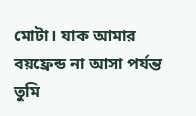মোটা। যাক আমার বয়ফ্রেন্ড না আসা পর্যন্ত তুমি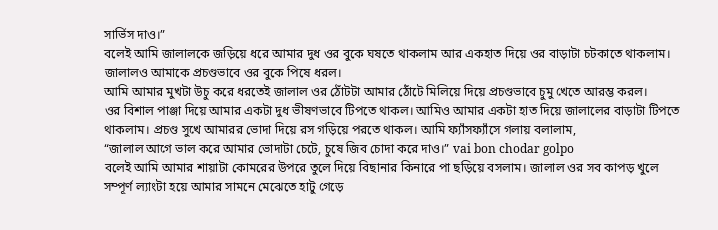সার্ভিস দাও।”
বলেই আমি জালালকে জড়িয়ে ধরে আমার দুধ ওর বুকে ঘষতে থাকলাম আর একহাত দিয়ে ওর বাড়াটা চটকাতে থাকলাম। জালালও আমাকে প্রচণ্ডভাবে ওর বুকে পিষে ধরল।
আমি আমার মুখটা উচু করে ধরতেই জালাল ওর ঠোঁটটা আমার ঠোঁটে মিলিয়ে দিয়ে প্রচণ্ডভাবে চুমু খেতে আরম্ভ করল।
ওর বিশাল পাঞ্জা দিয়ে আমার একটা দুধ ভীষণভাবে টিপতে থাকল। আমিও আমার একটা হাত দিয়ে জালালের বাড়াটা টিপতে থাকলাম। প্রচণ্ড সুখে আমারর ভোদা দিয়ে রস গড়িয়ে পরতে থাকল। আমি ফ্যাঁসফ্যাঁসে গলায় বলালাম,
“জালাল আগে ভাল করে আমার ভোদাটা চেটে, চুষে জিব চোদা করে দাও।” vai bon chodar golpo
বলেই আমি আমার শায়াটা কোমরের উপরে তুলে দিয়ে বিছানার কিনারে পা ছড়িয়ে বসলাম। জালাল ওর সব কাপড় খুলে সম্পূর্ণ ল্যাংটা হয়ে আমার সামনে মেঝেতে হাটু গেড়ে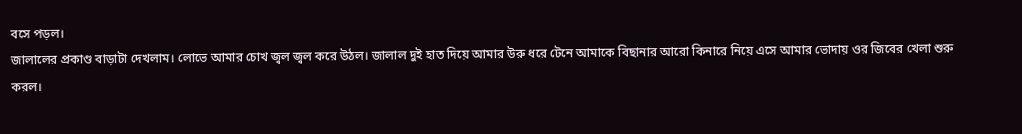বসে পড়ল।
জালালের প্রকাণ্ড বাড়াটা দেখলাম। লোভে আমার চোখ জ্বল জ্বল করে উঠল। জালাল দুই হাত দিয়ে আমার উরু ধরে টেনে আমাকে বিছানার আরো কিনারে নিয়ে এসে আমার ভোদায় ওর জিবের খেলা শুরু করল।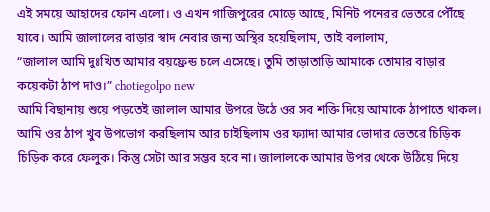এই সময়ে আহাদের ফোন এলো। ও এখন গাজিপুরের মোড়ে আছে, মিনিট পনেরর ভেতরে পৌঁছে যাবে। আমি জালালের বাড়ার স্বাদ নেবার জন্য অস্থির হয়েছিলাম, তাই বলালাম,
“জালাল আমি দুঃখিত আমার বয়ফ্রেন্ড চলে এসেছে। তুমি তাড়াতাড়ি আমাকে তোমার বাড়ার কয়েকটা ঠাপ দাও।” chotiegolpo new
আমি বিছানায় শুয়ে পড়তেই জালাল আমার উপরে উঠে ওর সব শক্তি দিয়ে আমাকে ঠাপাতে থাকল। আমি ওর ঠাপ খুব উপভোগ করছিলাম আর চাইছিলাম ওর ফ্যাদা আমার ভোদার ভেতরে চিড়িক চিড়িক করে ফেলুক। কিন্তু সেটা আর সম্ভব হবে না। জালালকে আমার উপর থেকে উঠিয়ে দিয়ে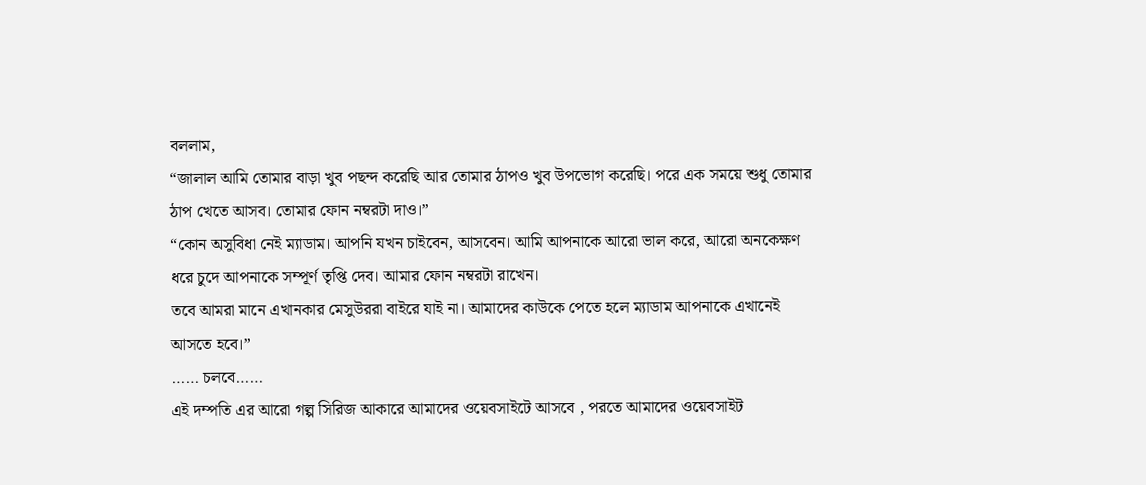বললাম,
“জালাল আমি তোমার বাড়া খুব পছন্দ করেছি আর তোমার ঠাপও খুব উপভোগ করেছি। পরে এক সময়ে শুধু তোমার ঠাপ খেতে আসব। তোমার ফোন নম্বরটা দাও।”
“কোন অসুবিধা নেই ম্যাডাম। আপনি যখন চাইবেন, আসবেন। আমি আপনাকে আরো ভাল করে, আরো অনকেক্ষণ ধরে চুদে আপনাকে সম্পূর্ণ তৃপ্তি দেব। আমার ফোন নম্বরটা রাখেন।
তবে আমরা মানে এখানকার মেসুউররা বাইরে যাই না। আমাদের কাউকে পেতে হলে ম্যাডাম আপনাকে এখানেই আসতে হবে।”
…… চলবে……
এই দম্পতি এর আরো গল্প সিরিজ আকারে আমাদের ওয়েবসাইটে আসবে , পরতে আমাদের ওয়েবসাইট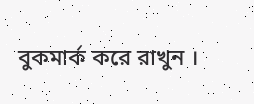বুকমার্ক করে রাখুন ।